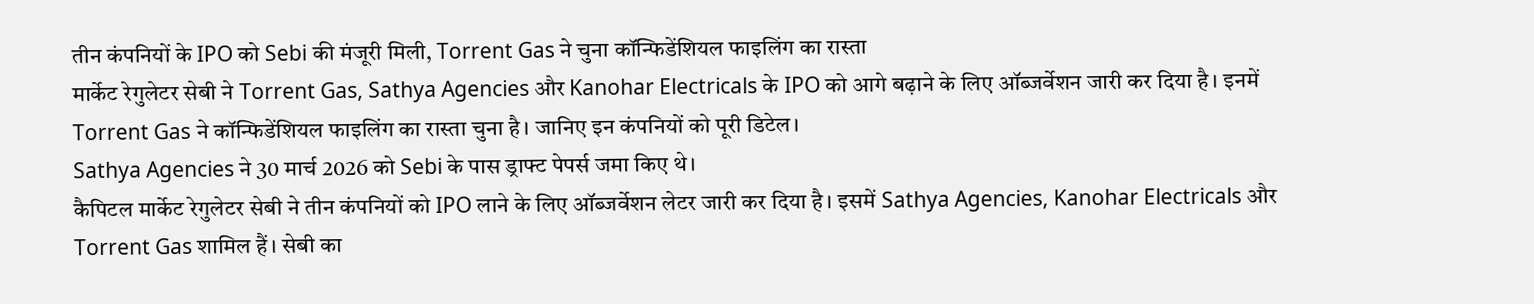तीन कंपनियों के IPO को Sebi की मंजूरी मिली, Torrent Gas ने चुना कॉन्फिडेंशियल फाइलिंग का रास्ता
मार्केट रेगुलेटर सेबी ने Torrent Gas, Sathya Agencies और Kanohar Electricals के IPO को आगे बढ़ाने के लिए ऑब्जर्वेशन जारी कर दिया है। इनमें Torrent Gas ने कॉन्फिडेंशियल फाइलिंग का रास्ता चुना है। जानिए इन कंपनियों को पूरी डिटेल।
Sathya Agencies ने 30 मार्च 2026 को Sebi के पास ड्राफ्ट पेपर्स जमा किए थे।
कैपिटल मार्केट रेगुलेटर सेबी ने तीन कंपनियों को IPO लाने के लिए ऑब्जर्वेशन लेटर जारी कर दिया है। इसमें Sathya Agencies, Kanohar Electricals और Torrent Gas शामिल हैं। सेबी का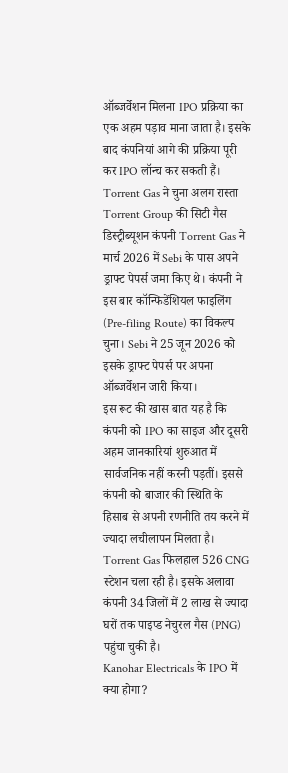ऑब्जर्वेशन मिलना IPO प्रक्रिया का एक अहम पड़ाव माना जाता है। इसके बाद कंपनियां आगे की प्रक्रिया पूरी कर IPO लॉन्च कर सकती हैं।
Torrent Gas ने चुना अलग रास्ता
Torrent Group की सिटी गैस डिस्ट्रीब्यूशन कंपनी Torrent Gas ने मार्च 2026 में Sebi के पास अपने ड्राफ्ट पेपर्स जमा किए थे। कंपनी ने इस बार कॉन्फिडेंशियल फाइलिंग (Pre-filing Route) का विकल्प चुना। Sebi ने 25 जून 2026 को इसके ड्राफ्ट पेपर्स पर अपना ऑब्जर्वेशन जारी किया।
इस रूट की खास बात यह है कि कंपनी को IPO का साइज और दूसरी अहम जानकारियां शुरुआत में सार्वजनिक नहीं करनी पड़तीं। इससे कंपनी को बाजार की स्थिति के हिसाब से अपनी रणनीति तय करने में ज्यादा लचीलापन मिलता है।
Torrent Gas फिलहाल 526 CNG स्टेशन चला रही है। इसके अलावा कंपनी 34 जिलों में 2 लाख से ज्यादा घरों तक पाइप्ड नेचुरल गैस (PNG) पहुंचा चुकी है।
Kanohar Electricals के IPO में क्या होगा?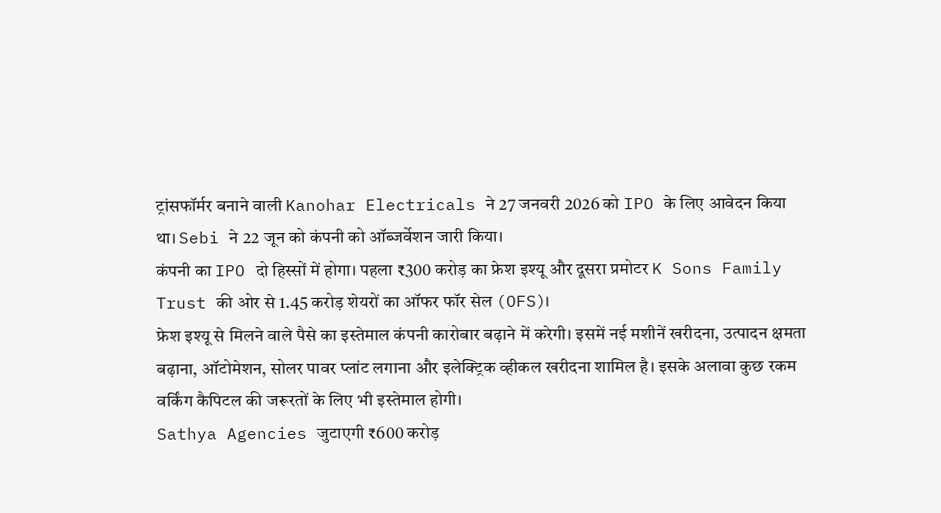ट्रांसफॉर्मर बनाने वाली Kanohar Electricals ने 27 जनवरी 2026 को IPO के लिए आवेदन किया था। Sebi ने 22 जून को कंपनी को ऑब्जर्वेशन जारी किया।
कंपनी का IPO दो हिस्सों में होगा। पहला ₹300 करोड़ का फ्रेश इश्यू और दूसरा प्रमोटर K Sons Family Trust की ओर से 1.45 करोड़ शेयरों का ऑफर फॉर सेल (OFS)।
फ्रेश इश्यू से मिलने वाले पैसे का इस्तेमाल कंपनी कारोबार बढ़ाने में करेगी। इसमें नई मशीनें खरीदना, उत्पादन क्षमता बढ़ाना, ऑटोमेशन, सोलर पावर प्लांट लगाना और इलेक्ट्रिक व्हीकल खरीदना शामिल है। इसके अलावा कुछ रकम वर्किंग कैपिटल की जरूरतों के लिए भी इस्तेमाल होगी।
Sathya Agencies जुटाएगी ₹600 करोड़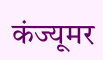कंज्यूमर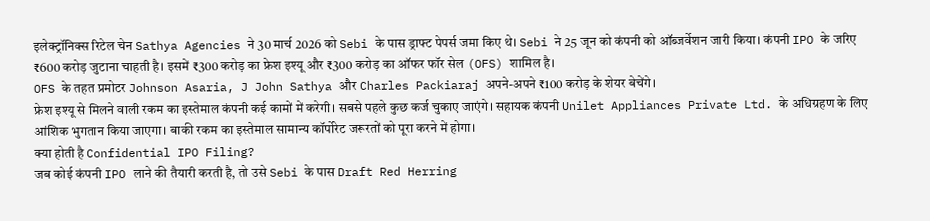इलेक्ट्रॉनिक्स रिटेल चेन Sathya Agencies ने 30 मार्च 2026 को Sebi के पास ड्राफ्ट पेपर्स जमा किए थे। Sebi ने 25 जून को कंपनी को ऑब्जर्वेशन जारी किया। कंपनी IPO के जरिए ₹600 करोड़ जुटाना चाहती है। इसमें ₹300 करोड़ का फ्रेश इश्यू और ₹300 करोड़ का ऑफर फॉर सेल (OFS) शामिल है।
OFS के तहत प्रमोटर Johnson Asaria, J John Sathya और Charles Packiaraj अपने-अपने ₹100 करोड़ के शेयर बेचेंगे।
फ्रेश इश्यू से मिलने वाली रकम का इस्तेमाल कंपनी कई कामों में करेगी। सबसे पहले कुछ कर्ज चुकाए जाएंगे। सहायक कंपनी Unilet Appliances Private Ltd. के अधिग्रहण के लिए आंशिक भुगतान किया जाएगा। बाकी रकम का इस्तेमाल सामान्य कॉर्पोरेट जरूरतों को पूरा करने में होगा।
क्या होती है Confidential IPO Filing?
जब कोई कंपनी IPO लाने की तैयारी करती है, तो उसे Sebi के पास Draft Red Herring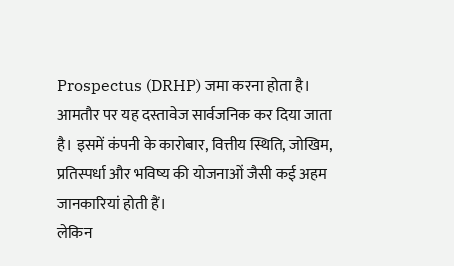Prospectus (DRHP) जमा करना होता है। आमतौर पर यह दस्तावेज सार्वजनिक कर दिया जाता है। इसमें कंपनी के कारोबार, वित्तीय स्थिति, जोखिम, प्रतिस्पर्धा और भविष्य की योजनाओं जैसी कई अहम जानकारियां होती हैं।
लेकिन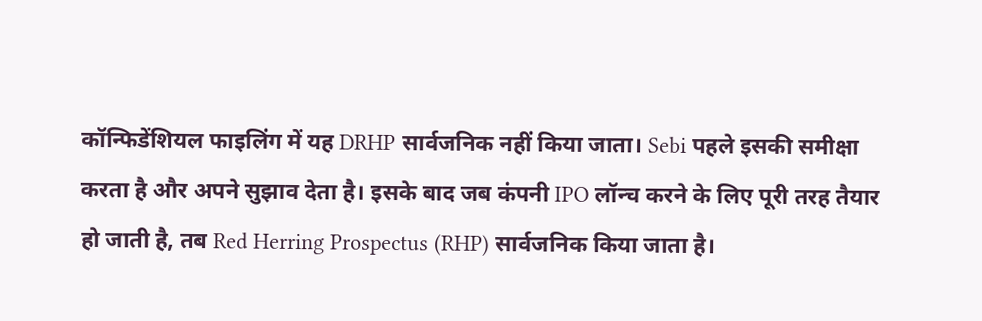कॉन्फिडेंशियल फाइलिंग में यह DRHP सार्वजनिक नहीं किया जाता। Sebi पहले इसकी समीक्षा करता है और अपने सुझाव देता है। इसके बाद जब कंपनी IPO लॉन्च करने के लिए पूरी तरह तैयार हो जाती है, तब Red Herring Prospectus (RHP) सार्वजनिक किया जाता है।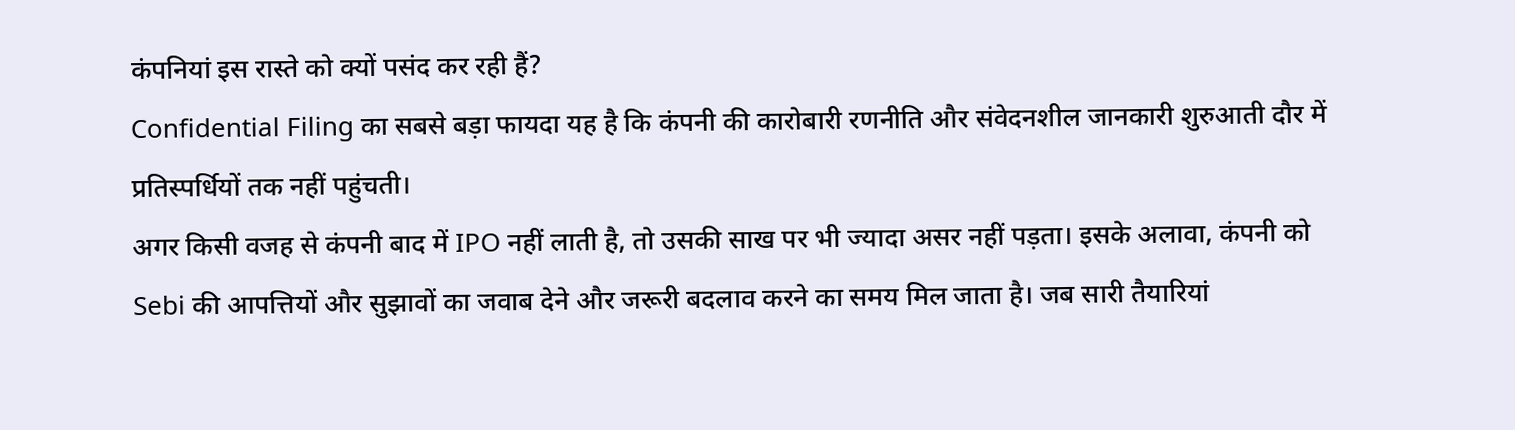कंपनियां इस रास्ते को क्यों पसंद कर रही हैं?
Confidential Filing का सबसे बड़ा फायदा यह है कि कंपनी की कारोबारी रणनीति और संवेदनशील जानकारी शुरुआती दौर में प्रतिस्पर्धियों तक नहीं पहुंचती।
अगर किसी वजह से कंपनी बाद में IPO नहीं लाती है, तो उसकी साख पर भी ज्यादा असर नहीं पड़ता। इसके अलावा, कंपनी को Sebi की आपत्तियों और सुझावों का जवाब देने और जरूरी बदलाव करने का समय मिल जाता है। जब सारी तैयारियां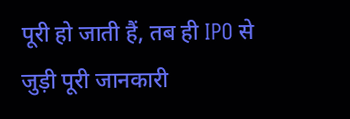पूरी हो जाती हैं, तब ही IPO से जुड़ी पूरी जानकारी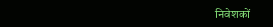निवेशकों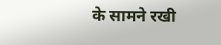के सामने रखी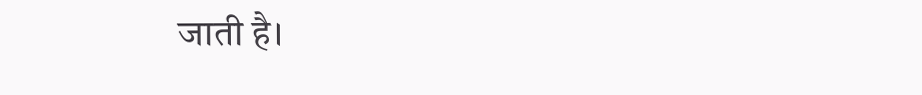जाती है।